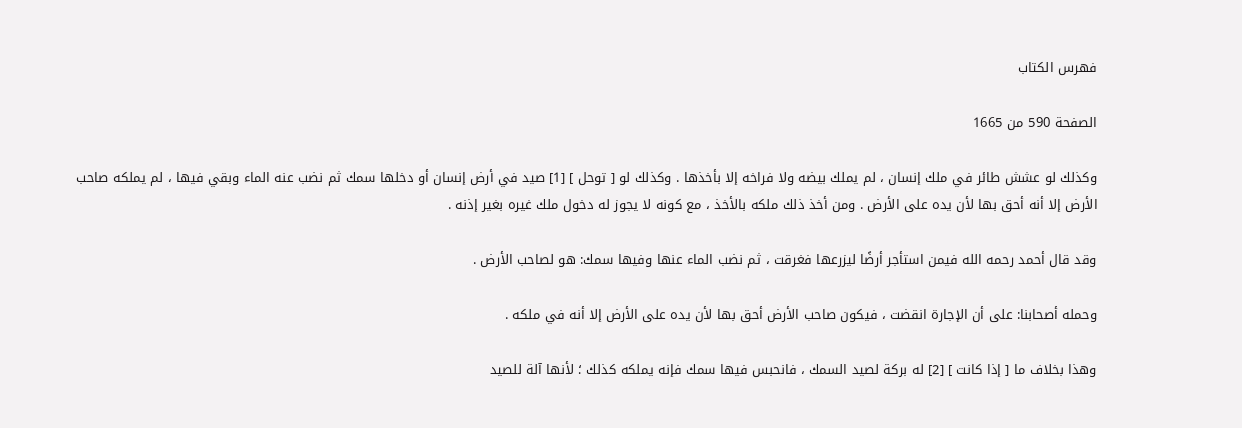فهرس الكتاب

الصفحة 590 من 1665

وكذلك لو عشش طائر في ملك إنسان ، لم يملك بيضه ولا فراخه إلا بأخذها . وكذلك لو [ توحل ] [1] صيد في أرض إنسان أو دخلها سمك ثم نضب عنه الماء وبقي فيها ، لم يملكه صاحب الأرض إلا أنه أحق بها لأن يده على الأرض . ومن أخذ ذلك ملكه بالأخذ ، مع كونه لا يجوز له دخول ملك غيره بغير إذنه .

وقد قال أحمد رحمه الله فيمن استأجر أرضًا ليزرعها فغرقت ، ثم نضب الماء عنها وفيها سمك: هو لصاحب الأرض .

وحمله أصحابنا: على أن الإجارة انقضت ، فيكون صاحب الأرض أحق بها لأن يده على الأرض إلا أنه في ملكه .

وهذا بخلاف ما [ إذا كانت ] [2] له بركة لصيد السمك ، فانحبس فيها سمك فإنه يملكه كذلك ؛ لأنها آلة للصيد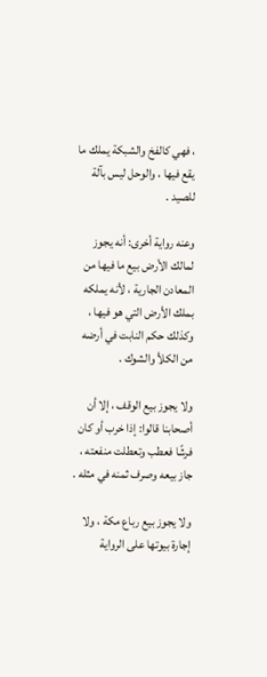، فهي كالفخ والشبكة يملك ما يقع فيها ، والوحل ليس بآلة للصيد .

وعنه رواية أخرى: أنه يجوز لمالك الأرض بيع ما فيها من المعادن الجارية ، لأنه يملكه بملك الأرض التي هو فيها ، وكذلك حكم النابت في أرضه من الكلأ والشوك .

ولا يجوز بيع الوقف ، إلا أن أصحابنا قالوا: إذا خرب أو كان فرشًا فعطب وتعطلت منفعته ، جاز بيعه وصرف ثمنه في مثله .

ولا يجوز بيع رباع مكة ، ولا إجارة بيوتها على الرواية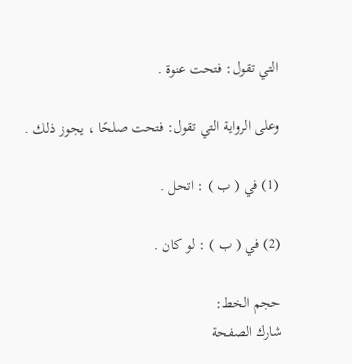التي تقول: فتحت عنوة .

وعلى الرواية التي تقول: فتحت صلحًا ، يجوز ذلك .

(1) في ( ب ) : اتحل .

(2) في ( ب ) : لو كان .

حجم الخط:
شارك الصفحة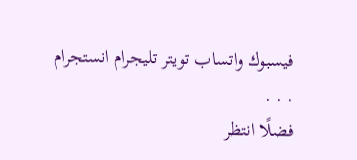فيسبوك واتساب تويتر تليجرام انستجرام
. . .
فضلًا انتظر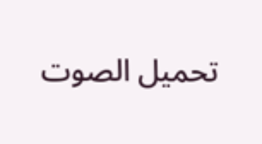تحميل الصوت